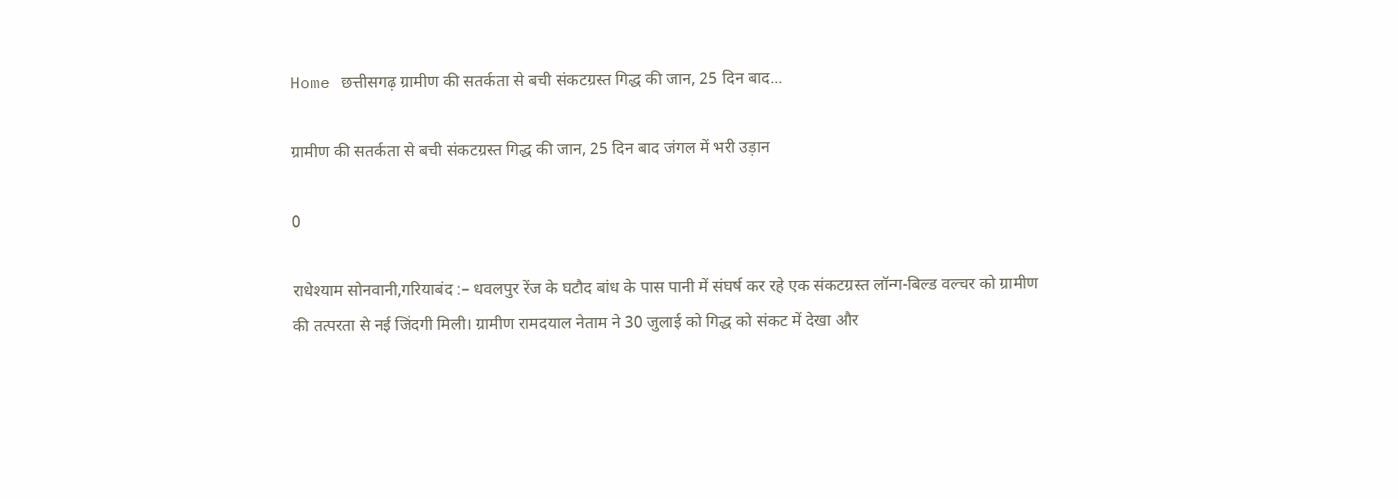Home छत्तीसगढ़ ग्रामीण की सतर्कता से बची संकटग्रस्त गिद्ध की जान, 25 दिन बाद...

ग्रामीण की सतर्कता से बची संकटग्रस्त गिद्ध की जान, 25 दिन बाद जंगल में भरी उड़ान

0

राधेश्याम सोनवानी,गरियाबंद :– धवलपुर रेंज के घटौद बांध के पास पानी में संघर्ष कर रहे एक संकटग्रस्त लॉन्ग-बिल्ड वल्चर को ग्रामीण की तत्परता से नई जिंदगी मिली। ग्रामीण रामदयाल नेताम ने 30 जुलाई को गिद्ध को संकट में देखा और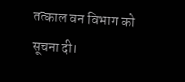तत्काल वन विभाग को सूचना दी।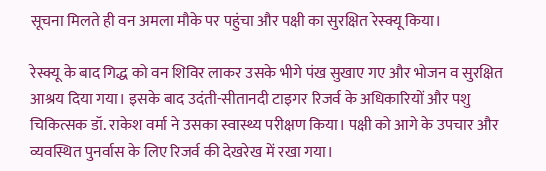सूचना मिलते ही वन अमला मौके पर पहुंचा और पक्षी का सुरक्षित रेस्क्यू किया।

रेस्क्यू के बाद गिद्ध को वन शिविर लाकर उसके भीगे पंख सुखाए गए और भोजन व सुरक्षित आश्रय दिया गया। इसके बाद उदंती-सीतानदी टाइगर रिजर्व के अधिकारियों और पशु चिकित्सक डॉ. राकेश वर्मा ने उसका स्वास्थ्य परीक्षण किया। पक्षी को आगे के उपचार और व्यवस्थित पुनर्वास के लिए रिजर्व की देखरेख में रखा गया।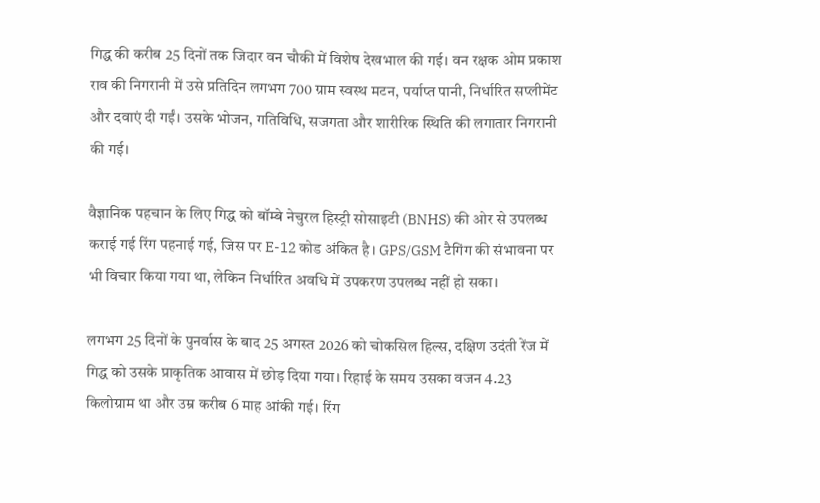गिद्ध की करीब 25 दिनों तक जिदार वन चौकी में विशेष देखभाल की गई। वन रक्षक ओम प्रकाश राव की निगरानी में उसे प्रतिदिन लगभग 700 ग्राम स्वस्थ मटन, पर्याप्त पानी, निर्धारित सप्लीमेंट और दवाएं दी गईं। उसके भोजन, गतिविधि, सजगता और शारीरिक स्थिति की लगातार निगरानी की गई।

वैज्ञानिक पहचान के लिए गिद्ध को बॉम्बे नेचुरल हिस्ट्री सोसाइटी (BNHS) की ओर से उपलब्ध कराई गई रिंग पहनाई गई, जिस पर E-12 कोड अंकित है। GPS/GSM टैगिंग की संभावना पर भी विचार किया गया था, लेकिन निर्धारित अवधि में उपकरण उपलब्ध नहीं हो सका।

लगभग 25 दिनों के पुनर्वास के बाद 25 अगस्त 2026 को चोकसिल हिल्स, दक्षिण उदंती रेंज में गिद्ध को उसके प्राकृतिक आवास में छोड़ दिया गया। रिहाई के समय उसका वजन 4.23 किलोग्राम था और उम्र करीब 6 माह आंकी गई। रिंग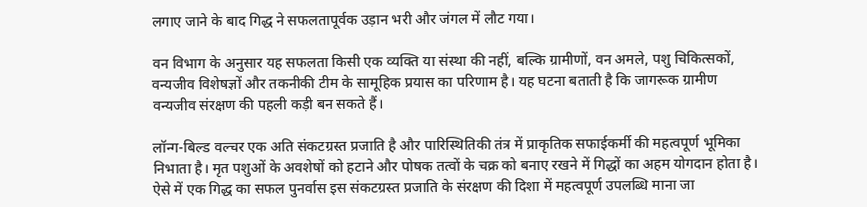लगाए जाने के बाद गिद्ध ने सफलतापूर्वक उड़ान भरी और जंगल में लौट गया।

वन विभाग के अनुसार यह सफलता किसी एक व्यक्ति या संस्था की नहीं, बल्कि ग्रामीणों, वन अमले, पशु चिकित्सकों, वन्यजीव विशेषज्ञों और तकनीकी टीम के सामूहिक प्रयास का परिणाम है। यह घटना बताती है कि जागरूक ग्रामीण वन्यजीव संरक्षण की पहली कड़ी बन सकते हैं।

लॉन्ग-बिल्ड वल्चर एक अति संकटग्रस्त प्रजाति है और पारिस्थितिकी तंत्र में प्राकृतिक सफाईकर्मी की महत्वपूर्ण भूमिका निभाता है। मृत पशुओं के अवशेषों को हटाने और पोषक तत्वों के चक्र को बनाए रखने में गिद्धों का अहम योगदान होता है। ऐसे में एक गिद्ध का सफल पुनर्वास इस संकटग्रस्त प्रजाति के संरक्षण की दिशा में महत्वपूर्ण उपलब्धि माना जा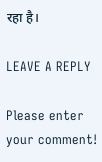रहा है।

LEAVE A REPLY

Please enter your comment!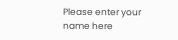Please enter your name here